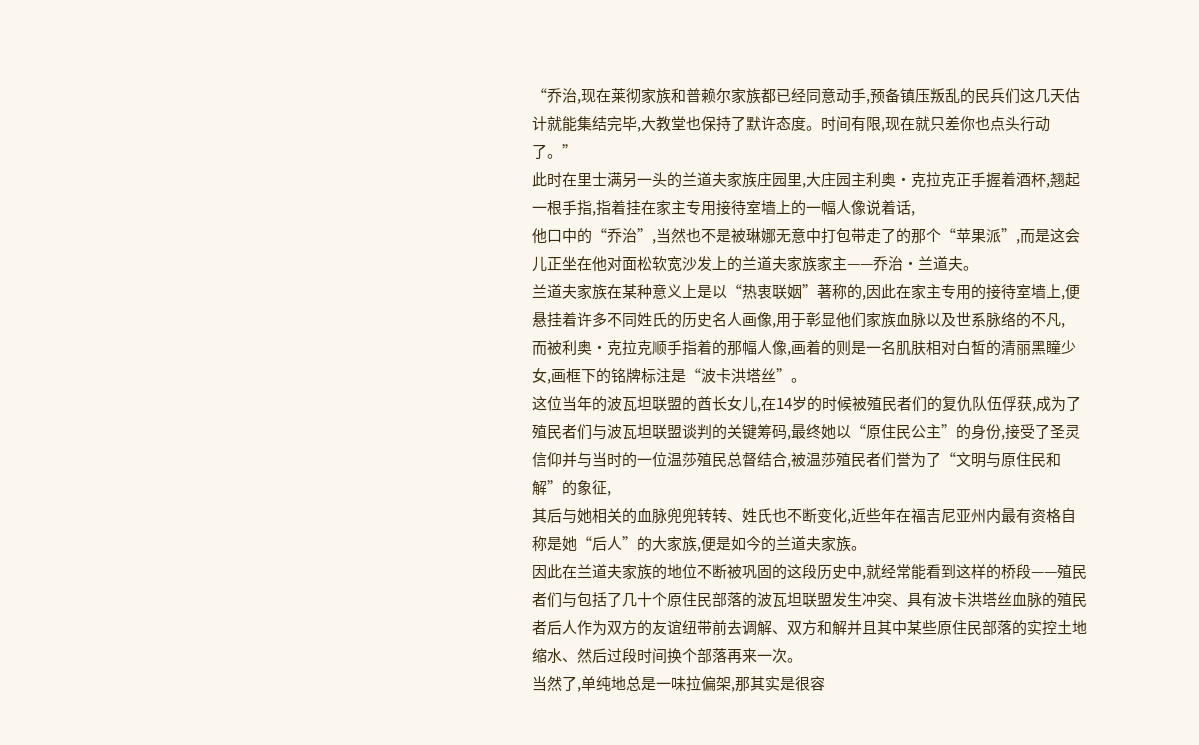“乔治,现在莱彻家族和普赖尔家族都已经同意动手,预备镇压叛乱的民兵们这几天估计就能集结完毕,大教堂也保持了默许态度。时间有限,现在就只差你也点头行动了。”
此时在里士满另一头的兰道夫家族庄园里,大庄园主利奥·克拉克正手握着酒杯,翘起一根手指,指着挂在家主专用接待室墙上的一幅人像说着话,
他口中的“乔治”,当然也不是被琳娜无意中打包带走了的那个“苹果派”,而是这会儿正坐在他对面松软宽沙发上的兰道夫家族家主——乔治·兰道夫。
兰道夫家族在某种意义上是以“热衷联姻”著称的,因此在家主专用的接待室墙上,便悬挂着许多不同姓氏的历史名人画像,用于彰显他们家族血脉以及世系脉络的不凡,
而被利奥·克拉克顺手指着的那幅人像,画着的则是一名肌肤相对白皙的清丽黑瞳少女,画框下的铭牌标注是“波卡洪塔丝”。
这位当年的波瓦坦联盟的酋长女儿,在14岁的时候被殖民者们的复仇队伍俘获,成为了殖民者们与波瓦坦联盟谈判的关键筹码,最终她以“原住民公主”的身份,接受了圣灵信仰并与当时的一位温莎殖民总督结合,被温莎殖民者们誉为了“文明与原住民和解”的象征,
其后与她相关的血脉兜兜转转、姓氏也不断变化,近些年在福吉尼亚州内最有资格自称是她“后人”的大家族,便是如今的兰道夫家族。
因此在兰道夫家族的地位不断被巩固的这段历史中,就经常能看到这样的桥段——殖民者们与包括了几十个原住民部落的波瓦坦联盟发生冲突、具有波卡洪塔丝血脉的殖民者后人作为双方的友谊纽带前去调解、双方和解并且其中某些原住民部落的实控土地缩水、然后过段时间换个部落再来一次。
当然了,单纯地总是一味拉偏架,那其实是很容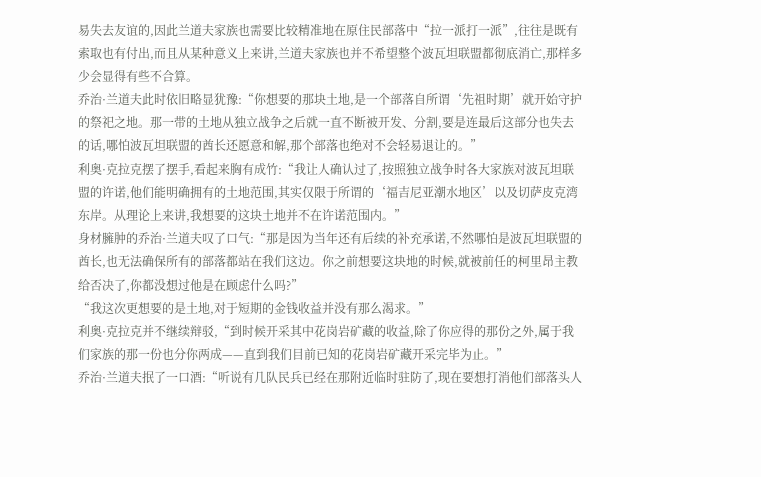易失去友谊的,因此兰道夫家族也需要比较精准地在原住民部落中“拉一派打一派”,往往是既有索取也有付出,而且从某种意义上来讲,兰道夫家族也并不希望整个波瓦坦联盟都彻底消亡,那样多少会显得有些不合算。
乔治·兰道夫此时依旧略显犹豫:“你想要的那块土地,是一个部落自所谓‘先祖时期’就开始守护的祭祀之地。那一带的土地从独立战争之后就一直不断被开发、分割,要是连最后这部分也失去的话,哪怕波瓦坦联盟的酋长还愿意和解,那个部落也绝对不会轻易退让的。”
利奥·克拉克摆了摆手,看起来胸有成竹:“我让人确认过了,按照独立战争时各大家族对波瓦坦联盟的许诺,他们能明确拥有的土地范围,其实仅限于所谓的‘福吉尼亚潮水地区’以及切萨皮克湾东岸。从理论上来讲,我想要的这块土地并不在许诺范围内。”
身材臃肿的乔治·兰道夫叹了口气:“那是因为当年还有后续的补充承诺,不然哪怕是波瓦坦联盟的酋长,也无法确保所有的部落都站在我们这边。你之前想要这块地的时候,就被前任的柯里昂主教给否决了,你都没想过他是在顾虑什么吗?”
“我这次更想要的是土地,对于短期的金钱收益并没有那么渴求。”
利奥·克拉克并不继续辩驳,“到时候开采其中花岗岩矿藏的收益,除了你应得的那份之外,属于我们家族的那一份也分你两成——直到我们目前已知的花岗岩矿藏开采完毕为止。”
乔治·兰道夫抿了一口酒:“听说有几队民兵已经在那附近临时驻防了,现在要想打消他们部落头人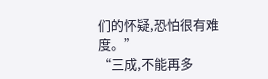们的怀疑,恐怕很有难度。”
“三成,不能再多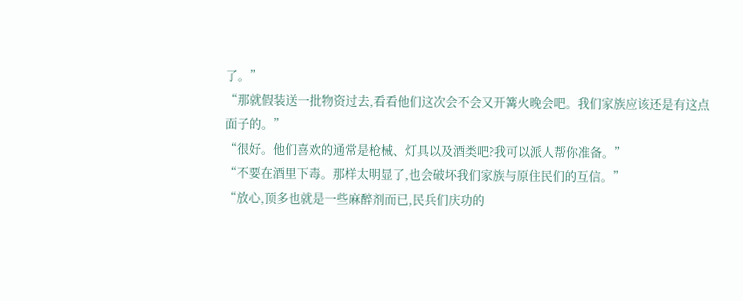了。”
“那就假装送一批物资过去,看看他们这次会不会又开篝火晚会吧。我们家族应该还是有这点面子的。”
“很好。他们喜欢的通常是枪械、灯具以及酒类吧?我可以派人帮你准备。”
“不要在酒里下毒。那样太明显了,也会破坏我们家族与原住民们的互信。”
“放心,顶多也就是一些麻醉剂而已,民兵们庆功的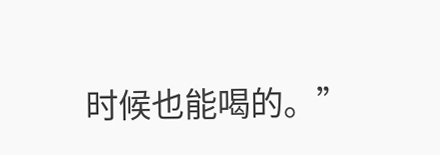时候也能喝的。”